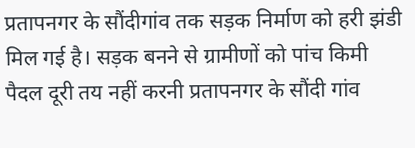प्रतापनगर के सौंदीगांव तक सड़क निर्माण को हरी झंडी मिल गई है। सड़क बनने से ग्रामीणों को पांच किमी पैदल दूरी तय नहीं करनी प्रतापनगर के सौंदी गांव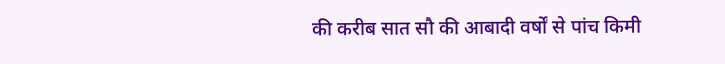की करीब सात सौ की आबादी वर्षों से पांच किमी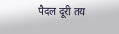पैदल दूरी तय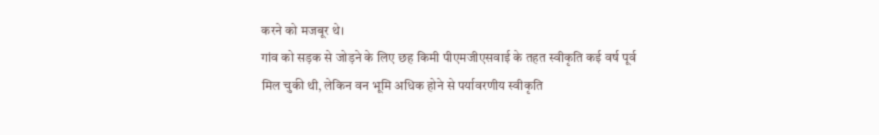करने को मजबूर थे।
गांव को सड़क से जोड़ने के लिए छह किमी पीएमजीएसवाई के तहत स्वीकृति कई वर्ष पूर्व मिल चुकी थी, लेकिन वन भूमि अधिक होने से पर्यावरणीय स्वीकृति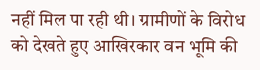नहीं मिल पा रही थी। ग्रामीणों के विरोध को देखते हुए आखिरकार वन भूमि की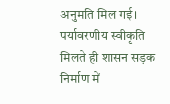अनुमति मिल गई। पर्यावरणीय स्वीकृति मिलते ही शासन सड़क निर्माण में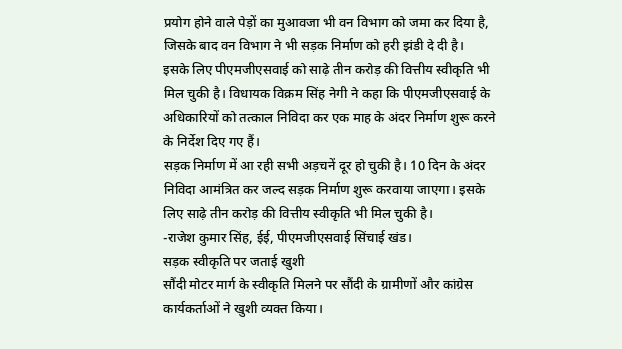प्रयोग होने वाले पेड़ों का मुआवजा भी वन विभाग को जमा कर दिया है, जिसके बाद वन विभाग ने भी सड़क निर्माण को हरी झंडी दे दी है।
इसके लिए पीएमजीएसवाई को साढ़े तीन करोड़ की वित्तीय स्वीकृति भी मिल चुकी है। विधायक विक्रम सिंह नेगी ने कहा कि पीएमजीएसवाई के अधिकारियों को तत्काल निविदा कर एक माह के अंदर निर्माण शुरू करने के निर्देश दिए गए हैं।
सड़क निर्माण में आ रही सभी अड़चनें दूर हो चुकी है। 10 दिन के अंदर निविदा आमंत्रित कर जल्द सड़क निर्माण शुरू करवाया जाएगा। इसके लिए साढ़े तीन करोड़ की वित्तीय स्वीकृति भी मिल चुकी है।
-राजेश कुमार सिंह, ईई, पीएमजीएसवाई सिंचाई खंड।
सड़क स्वीकृति पर जताई खुशी
सौंदी मोटर मार्ग के स्वीकृति मिलने पर सौंदी के ग्रामीणों और कांग्रेस कार्यकर्ताओं ने खुशी व्यक्त किया।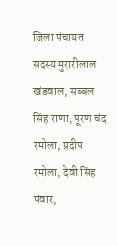जिला पंचायत सदस्य मुरारीलाल खंडवाल, सब्बल सिंह राणा, पूरण चंद रमोला, प्रदीप रमोला, देवी सिंह पंवार,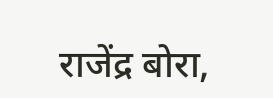राजेंद्र बोरा,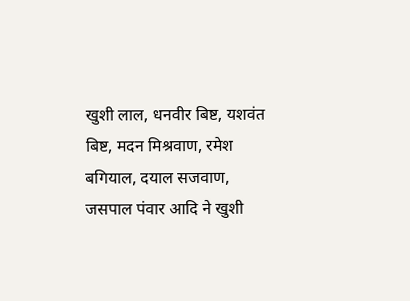खुशी लाल, धनवीर बिष्ट, यशवंत बिष्ट, मदन मिश्रवाण, रमेश बगियाल, दयाल सजवाण, जसपाल पंवार आदि ने खुशी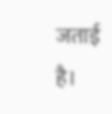जताई है।